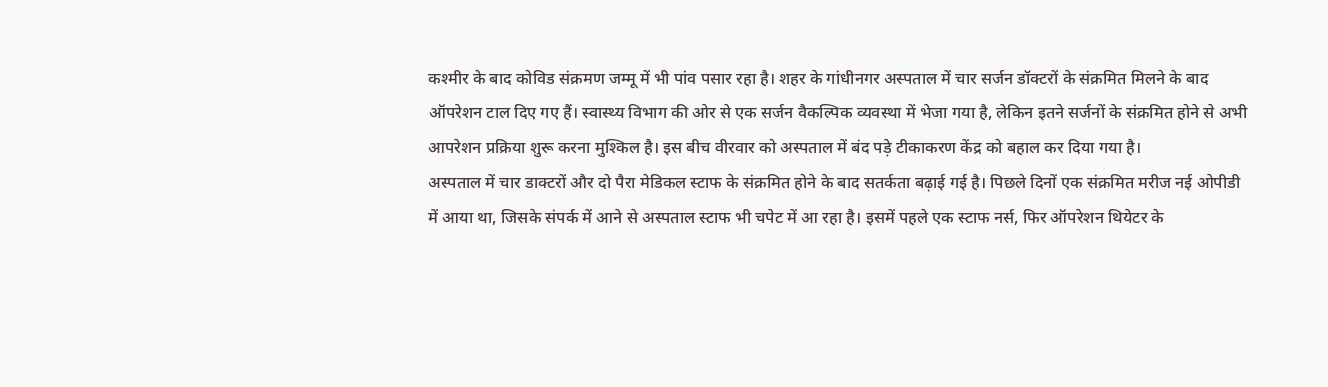कश्मीर के बाद कोविड संक्रमण जम्मू में भी पांव पसार रहा है। शहर के गांधीनगर अस्पताल में चार सर्जन डॉक्टरों के संक्रमित मिलने के बाद ऑपरेशन टाल दिए गए हैं। स्वास्थ्य विभाग की ओर से एक सर्जन वैकल्पिक व्यवस्था में भेजा गया है, लेकिन इतने सर्जनों के संक्रमित होने से अभी आपरेशन प्रक्रिया शुरू करना मुश्किल है। इस बीच वीरवार को अस्पताल में बंद पड़े टीकाकरण केंद्र को बहाल कर दिया गया है।
अस्पताल में चार डाक्टरों और दो पैरा मेडिकल स्टाफ के संक्रमित होने के बाद सतर्कता बढ़ाई गई है। पिछले दिनों एक संक्रमित मरीज नई ओपीडी में आया था, जिसके संपर्क में आने से अस्पताल स्टाफ भी चपेट में आ रहा है। इसमें पहले एक स्टाफ नर्स, फिर ऑपरेशन थियेटर के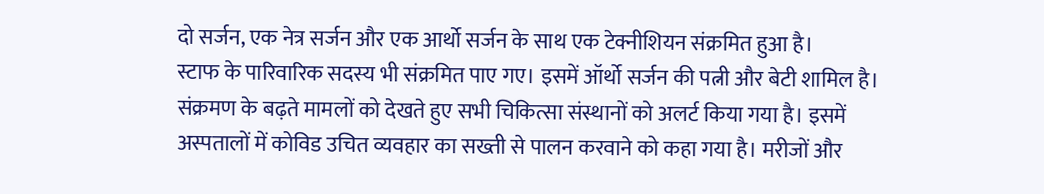दो सर्जन, एक नेत्र सर्जन और एक आर्थो सर्जन के साथ एक टेक्नीशियन संक्रमित हुआ है।
स्टाफ के पारिवारिक सदस्य भी संक्रमित पाए गए। इसमें ऑर्थो सर्जन की पत्नी और बेटी शामिल है। संक्रमण के बढ़ते मामलों को देखते हुए सभी चिकित्सा संस्थानों को अलर्ट किया गया है। इसमें अस्पतालों में कोविड उचित व्यवहार का सख्ती से पालन करवाने को कहा गया है। मरीजों और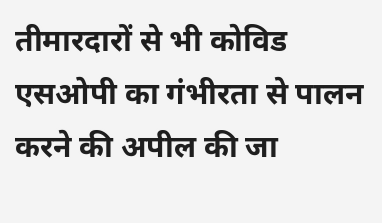तीमारदारों से भी कोविड एसओपी का गंभीरता से पालन करने की अपील की जा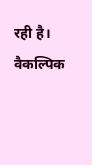रही है।
वैकल्पिक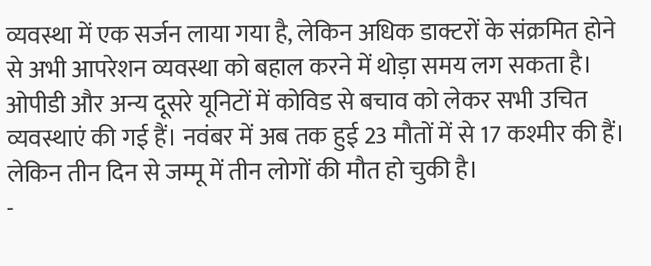व्यवस्था में एक सर्जन लाया गया है, लेकिन अधिक डाक्टरों के संक्रमित होने से अभी आपरेशन व्यवस्था को बहाल करने में थोड़ा समय लग सकता है। ओपीडी और अन्य दूसरे यूनिटों में कोविड से बचाव को लेकर सभी उचित व्यवस्थाएं की गई हैं। नवंबर में अब तक हुई 23 मौतों में से 17 कश्मीर की हैं। लेकिन तीन दिन से जम्मू में तीन लोगों की मौत हो चुकी है।
-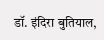डॉ. इंदिरा बुतियाल,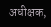अधीक्षक,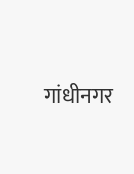गांधीनगर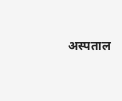अस्पताल